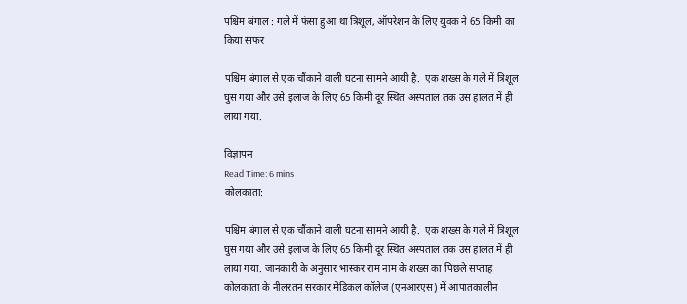पश्चिम बंगाल : गले में फंसा हुआ था त्रिशूल, ऑपरेशन के लिए युवक ने 65 किमी का किया सफर

पश्चिम बंगाल से एक चौंकाने वाली घटना सामने आयी है.  एक शख्स के गले में त्रिशूल घुस गया और उसे इलाज के लिए 65 किमी दूर स्थित अस्पताल तक उस हालत में ही लाया गया.

विज्ञापन
Read Time: 6 mins
कोलकाता:

पश्चिम बंगाल से एक चौंकाने वाली घटना सामने आयी है.  एक शख्स के गले में त्रिशूल घुस गया और उसे इलाज के लिए 65 किमी दूर स्थित अस्पताल तक उस हालत में ही लाया गया. जानकारी के अनुसार भास्कर राम नाम के शख्स का पिछले सप्ताह कोलकाता के नीलरतन सरकार मेडिकल कॉलेज (एनआरएस) में आपातकालीन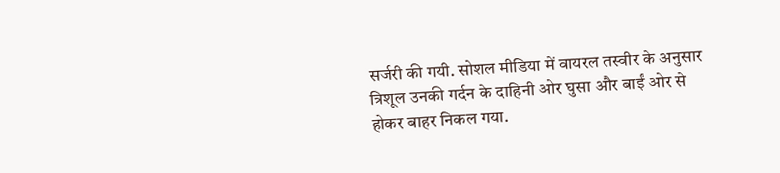सर्जरी की गयी. सोशल मीडिया में वायरल तस्वीर के अनुसार त्रिशूल उनकी गर्दन के दाहिनी ओर घुसा और बाईं ओर से होकर बाहर निकल गया.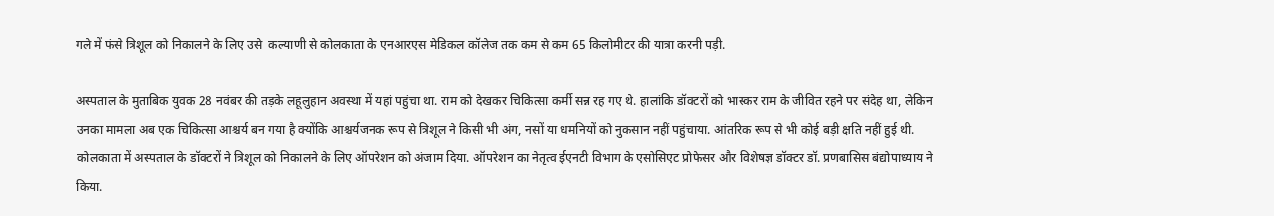गले में फंसे त्रिशूल को निकालने के लिए उसे  कल्याणी से कोलकाता के एनआरएस मेडिकल कॉलेज तक कम से कम 65 किलोमीटर की यात्रा करनी पड़ी.

अस्पताल के मुताबिक युवक 28 नवंबर की तड़के लहूलुहान अवस्था में यहां पहुंचा था. राम को देखकर चिकित्सा कर्मी सन्न रह गए थे. हालांकि डॉक्टरों को भास्कर राम के जीवित रहने पर संदेह था, लेकिन उनका मामला अब एक चिकित्सा आश्चर्य बन गया है क्योंकि आश्चर्यजनक रूप से त्रिशूल ने किसी भी अंग, नसों या धमनियों को नुकसान नहीं पहुंचाया. आंतरिक रूप से भी कोई बड़ी क्षति नहीं हुई थी. कोलकाता में अस्पताल के डॉक्टरों ने त्रिशूल को निकालने के लिए ऑपरेशन को अंजाम दिया. ऑपरेशन का नेतृत्व ईएनटी विभाग के एसोसिएट प्रोफेसर और विशेषज्ञ डॉक्टर डॉ. प्रणबासिस बंद्योपाध्याय ने किया.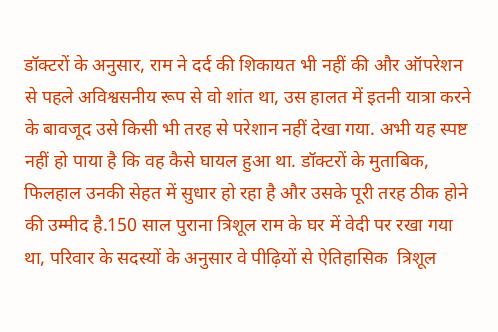डॉक्टरों के अनुसार, राम ने दर्द की शिकायत भी नहीं की और ऑपरेशन से पहले अविश्वसनीय रूप से वो शांत था, उस हालत में इतनी यात्रा करने के बावजूद उसे किसी भी तरह से परेशान नहीं देखा गया. अभी यह स्पष्ट नहीं हो पाया है कि वह कैसे घायल हुआ था. डॉक्टरों के मुताबिक, फिलहाल उनकी सेहत में सुधार हो रहा है और उसके पूरी तरह ठीक होने की उम्मीद है.150 साल पुराना त्रिशूल राम के घर में वेदी पर रखा गया था, परिवार के सदस्यों के अनुसार वे पीढ़ियों से ऐतिहासिक  त्रिशूल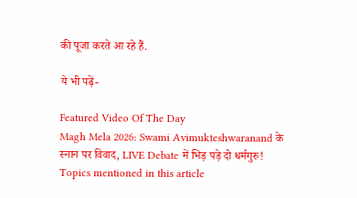की पूजा करते आ रहे हैं.

ये भी पढ़ें-

Featured Video Of The Day
Magh Mela 2026: Swami Avimukteshwaranand के स्नान पर विवाद, LIVE Debate में भिड़ पड़े दो धर्मगुरु!
Topics mentioned in this article